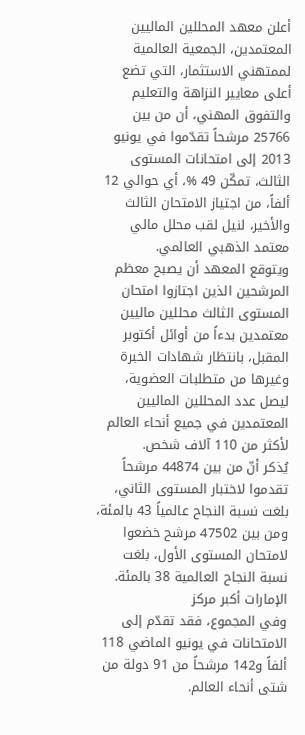أعلن معهد المحللين الماليين المعتمدين، الجمعية العالمية لممتهني الاستثمار، التي تضع أعلى معايير النزاهة والتعليم والتفوق المهني، أن من بين 25766 مرشحاً تقدّموا في يونيو 2013 إلى امتحانات المستوى الثالث، تمكّن 49 %، أي حوالي 12 ألفاً، من اجتياز الامتحان الثالث والأخير، لنيل لقب محلل مالي معتمد الذهبي العالمي.
ويتوقع المعهد أن يصبح معظم المرشحين الذين اجتازوا امتحان المستوى الثالث محللين ماليين معتمدين بدءاً من أوائل أكتوبر المقبل، بانتظار شهادات الخبرة وغيرها من متطلبات العضوية، ليصل عدد المحللين الماليين المعتمدين في جميع أنحاء العالم لأكثر من 110 آلاف شخص.
يُذكر أنّ من بين 44874 مرشحاً تقدموا لاختبار المستوى الثاني، بلغت نسبة النجاح عالمياً 43 بالمئة، ومن بين 47502 مرشح خضعوا لامتحان المستوى الأول، بلغت نسبة النجاح العالمية 38 بالمئة.
الإمارات أكبر مركز
وفي المجموع، فقد تقدّم إلى الامتحانات في يونيو الماضي 118 ألفاً و142 مرشحاً من 91 دولة من شتى أنحاء العالم.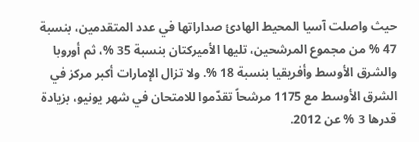حيث واصلت آسيا المحيط الهادئ صداراتها في عدد المتقدمين، بنسبة 47 % من مجموع المرشحين، تليها الأميركتان بنسبة 35 %، ثم أوروبا والشرق الأوسط وأفريقيا بنسبة 18 %. ولا تزال الإمارات أكبر مركز في الشرق الأوسط مع 1175 مرشحاً تقدّموا للامتحان في شهر يونيو، بزيادة قدرها 3 % عن 2012.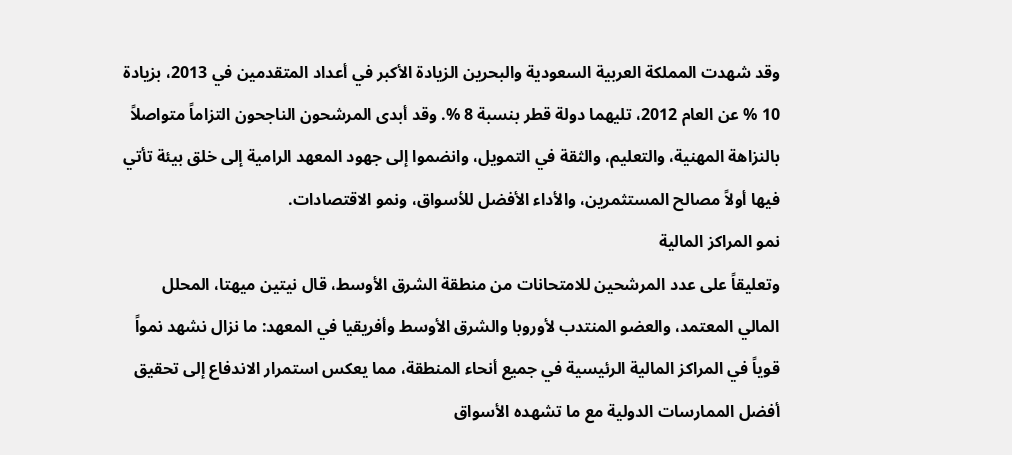وقد شهدت المملكة العربية السعودية والبحرين الزيادة الأكبر في أعداد المتقدمين في 2013، بزيادة 10 % عن العام 2012، تليهما دولة قطر بنسبة 8 %. وقد أبدى المرشحون الناجحون التزاماً متواصلاً بالنزاهة المهنية، والتعليم، والثقة في التمويل، وانضموا إلى جهود المعهد الرامية إلى خلق بيئة تأتي فيها أولاً مصالح المستثمرين، والأداء الأفضل للأسواق، ونمو الاقتصادات.
نمو المراكز المالية
وتعليقاً على عدد المرشحين للامتحانات من منطقة الشرق الأوسط، قال نيتين ميهتا، المحلل المالي المعتمد، والعضو المنتدب لأوروبا والشرق الأوسط وأفريقيا في المعهد: ما نزال نشهد نمواً قوياً في المراكز المالية الرئيسية في جميع أنحاء المنطقة، مما يعكس استمرار الاندفاع إلى تحقيق أفضل الممارسات الدولية مع ما تشهده الأسواق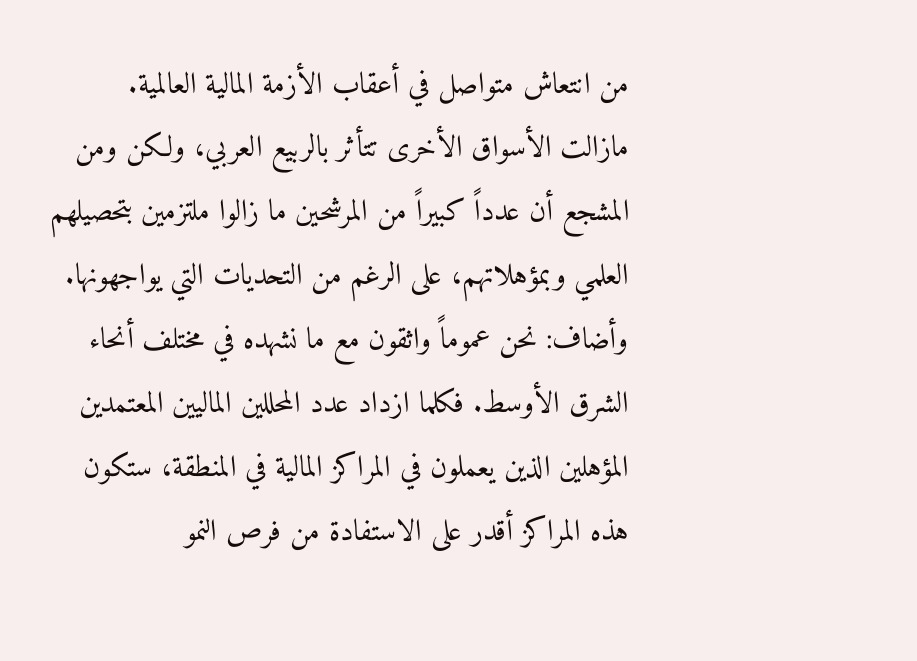من انتعاش متواصل في أعقاب الأزمة المالية العالمية.
مازالت الأسواق الأخرى تتأثر بالربيع العربي، ولكن ومن المشجع أن عدداً كبيراً من المرشحين ما زالوا ملتزمين بتحصيلهم العلمي وبمؤهلاتهم، على الرغم من التحديات التي يواجهونها.
وأضاف: نحن عموماً واثقون مع ما نشهده في مختلف أنحاء الشرق الأوسط. فكلما ازداد عدد المحللين الماليين المعتمدين المؤهلين الذين يعملون في المراكز المالية في المنطقة، ستكون هذه المراكز أقدر على الاستفادة من فرص النمو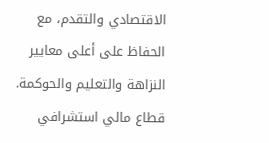الاقتصادي والتقدم، مع الحفاظ على أعلى معايير النزاهة والتعليم والحوكمة.
قطاع مالي استشرافي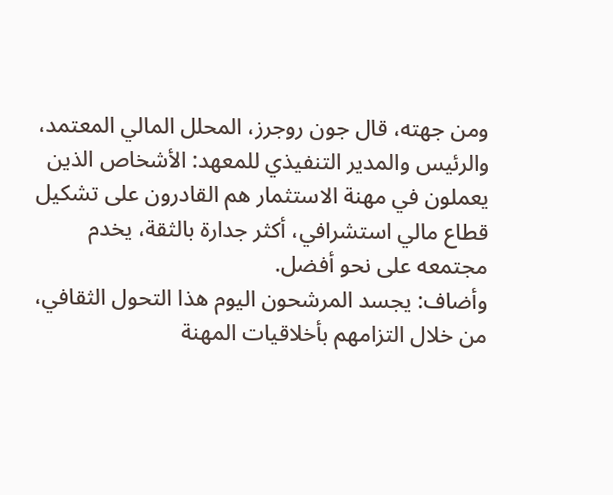ومن جهته، قال جون روجرز، المحلل المالي المعتمد، والرئيس والمدير التنفيذي للمعهد: الأشخاص الذين يعملون في مهنة الاستثمار هم القادرون على تشكيل قطاع مالي استشرافي، أكثر جدارة بالثقة، يخدم مجتمعه على نحو أفضل.
وأضاف: يجسد المرشحون اليوم هذا التحول الثقافي، من خلال التزامهم بأخلاقيات المهنة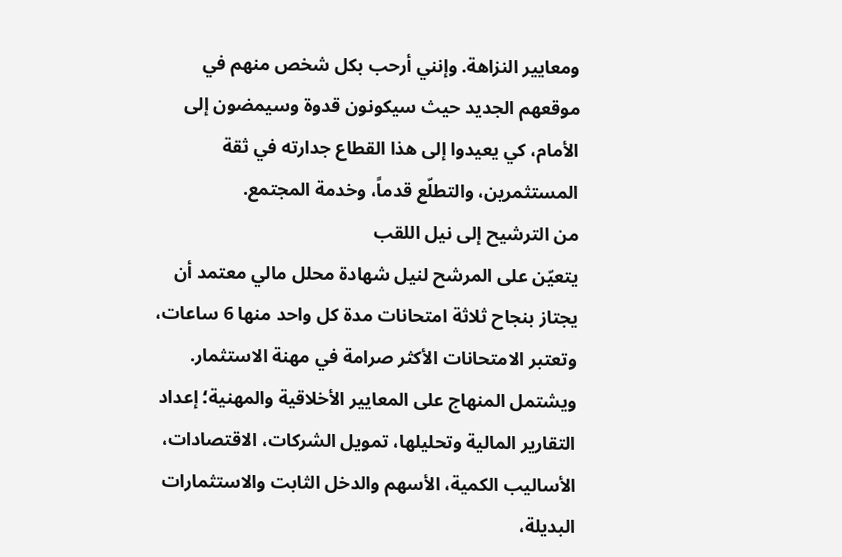ومعايير النزاهة. وإنني أرحب بكل شخص منهم في موقعهم الجديد حيث سيكونون قدوة وسيمضون إلى الأمام، كي يعيدوا إلى هذا القطاع جدارته في ثقة المستثمرين، والتطلّع قدماً، وخدمة المجتمع.
من الترشيح إلى نيل اللقب
يتعيّن على المرشح لنيل شهادة محلل مالي معتمد أن يجتاز بنجاح ثلاثة امتحانات مدة كل واحد منها 6 ساعات، وتعتبر الامتحانات الأكثر صرامة في مهنة الاستثمار.
ويشتمل المنهاج على المعايير الأخلاقية والمهنية؛ إعداد التقارير المالية وتحليلها، تمويل الشركات، الاقتصادات، الأساليب الكمية، الأسهم والدخل الثابت والاستثمارات البديلة،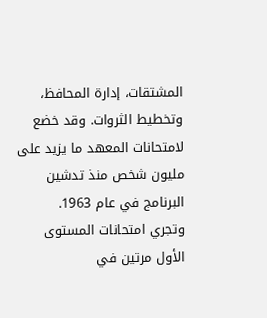المشتقات، إدارة المحافظ، وتخطيط الثروات. وقد خضع لامتحانات المعهد ما يزيد على مليون شخص منذ تدشين البرنامج في عام 1963.
وتجري امتحانات المستوى الأول مرتين في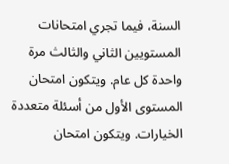السنة، فيما تجري امتحانات المستويين الثاني والثالث مرة واحدة كل عام. ويتكون امتحان المستوى الأول من أسئلة متعددة الخيارات. ويتكون امتحان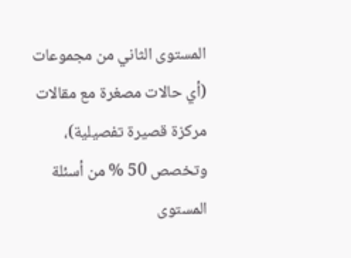المستوى الثاني من مجموعات (أي حالات مصغرة مع مقالات مركزة قصيرة تفصيلية)، وتخصص 50 % من أسئلة المستوى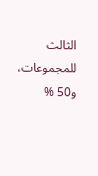الثالث للمجموعات، و50 %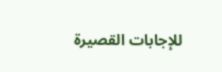للإجابات القصيرة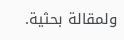ولمقالة بحثية.